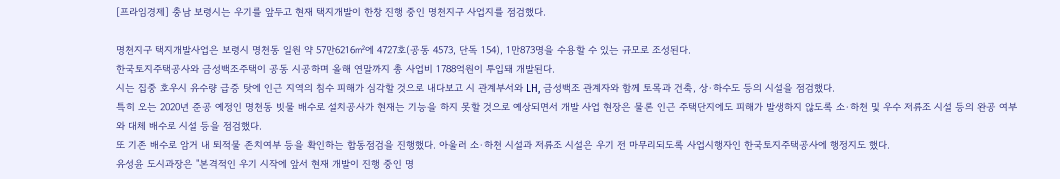[프라임경제] 충남 보령시는 우기를 앞두고 현재 택지개발이 한창 진행 중인 명천지구 사업지를 점검했다.

명천지구 택지개발사업은 보령시 명천동 일원 약 57만6216㎡에 4727호(공동 4573, 단독 154), 1만873명을 수용할 수 있는 규모로 조성된다.
한국토지주택공사와 금성백조주택이 공동 시공하며 올해 연말까지 총 사업비 1788억원이 투입돼 개발된다.
시는 집중 호우시 유수량 급증 탓에 인근 지역의 침수 피해가 심각할 것으로 내다보고 시 관계부서와 LH, 금성백조 관계자와 함께 토목과 건축, 상·하수도 등의 시설을 점검했다.
특히 오는 2020년 준공 예정인 명천동 빗물 배수로 설치공사가 현재는 기능을 하지 못할 것으로 예상되면서 개발 사업 현장은 물론 인근 주택단지에도 피해가 발생하지 않도록 소·하천 및 우수 저류조 시설 등의 완공 여부와 대체 배수로 시설 등을 점검했다.
또 기존 배수로 암거 내 퇴적물 존치여부 등을 확인하는 합동점검을 진행했다. 아울러 소·하천 시설과 저류조 시설은 우기 전 마무리되도록 사업시행자인 한국토지주택공사에 행정지도 했다.
유성윤 도시과장은 "본격적인 우기 시작에 앞서 현재 개발이 진행 중인 명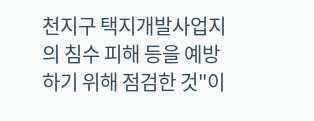천지구 택지개발사업지의 침수 피해 등을 예방하기 위해 점검한 것"이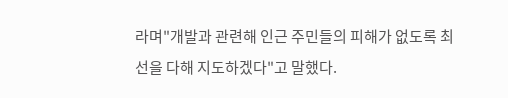라며"개발과 관련해 인근 주민들의 피해가 없도록 최선을 다해 지도하겠다"고 말했다.